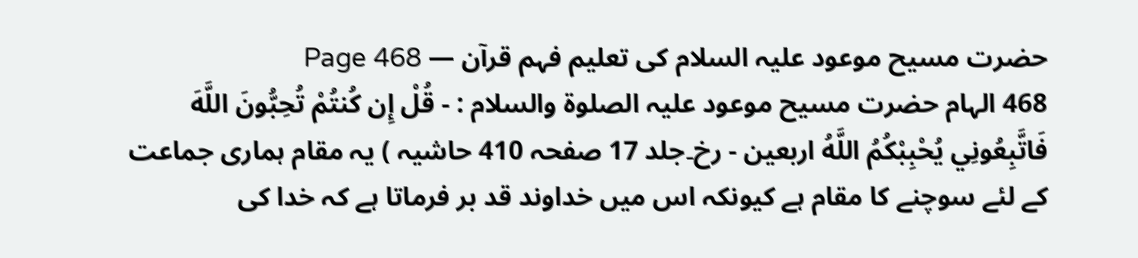حضرت مسیح موعود علیہ السلام کی تعلیم فہم قرآن — Page 468
468 الہام حضرت مسیح موعود علیہ الصلوة والسلام : - قُلْ إِن كُنتُمْ تُحِبُّونَ اللَّهَ فَاتَّبِعُونِي يُحْبِبْكُمُ اللَّهُ اربعین - رخ۔جلد 17 صفحہ 410 حاشیہ ) یہ مقام ہماری جماعت کے لئے سوچنے کا مقام ہے کیونکہ اس میں خداوند قد بر فرماتا ہے کہ خدا کی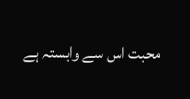محبت اس سے وابستہ ہے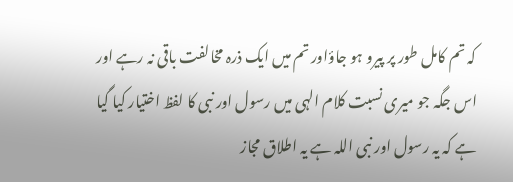کہ تم کامل طور پر پیرو ہو جاؤاور تم میں ایک ذرہ مخالفت باقی نہ رہے اور اس جگہ جو میری نسبت کلام الہی میں رسول اور نبی کا لفظ اختیار کیا گیا ہے کہ یہ رسول اور نبی اللہ ہے یہ اطلاق مجاز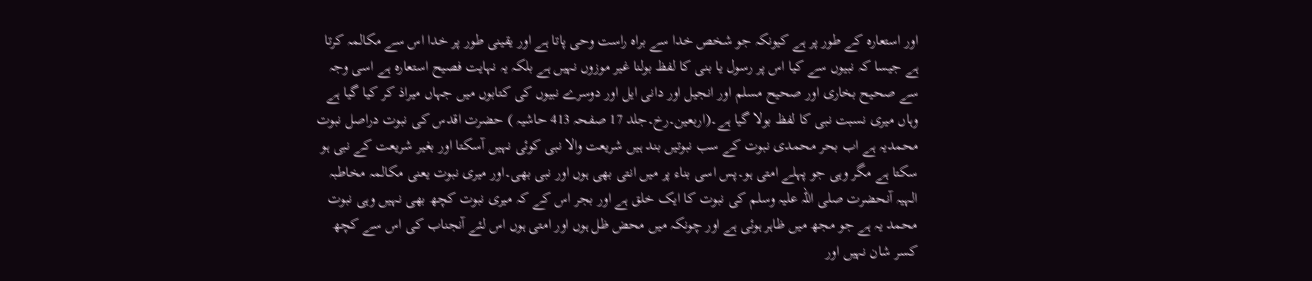اور استعارہ کے طور پر ہے کیونکہ جو شخص خدا سے براہ راست وحی پاتا ہے اور یقینی طور پر خدا اس سے مکالمہ کرتا ہے جیسا کہ نبیوں سے کیا اس پر رسول یا بنی کا لفظ بولنا غیر موزوں نہیں ہے بلکہ یہ نہایت فصیح استعارہ ہے اسی وجہ سے صحیح بخاری اور صحیح مسلم اور انجیل اور دانی ایل اور دوسرے نبیوں کی کتابوں میں جہاں میراذ کر کیا گیا ہے وہاں میری نسبت نبی کا لفظ بولا گیا ہے۔(اربعین۔رخ۔جلد 17 صفحہ 413 حاشیہ ) حضرت اقدس کی نبوت دراصل نبوت محمدیہ ہے اب بحر محمدی نبوت کے سب نبوتیں بند ہیں شریعت والا نبی کوئی نہیں آسکتا اور بغیر شریعت کے نبی ہو سکتا ہے مگر وہی جو پہلے امتی ہو۔پس اسی بناء پر میں انتی بھی ہوں اور نبی بھی۔اور میری نبوت یعنی مکالمہ مخاطبہ الہیہ آنحضرت صلی اللہ علیہ وسلم کی نبوت کا ایک خلق ہے اور بجر اس کے کہ میری نبوت کچھ بھی نہیں وہی نبوت محمد یہ ہے جو مجھ میں ظاہر ہوئی ہے اور چونکہ میں محض ظل ہوں اور امتی ہوں اس لئے آنجناب کی اس سے کچھ کسر شان نہیں اور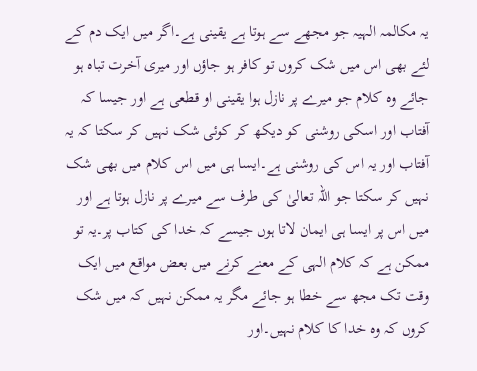یہ مکالمہ الہیہ جو مجھے سے ہوتا ہے یقینی ہے۔اگر میں ایک دم کے لئے بھی اس میں شک کروں تو کافر ہو جاؤں اور میری آخرت تباہ ہو جائے وہ کلام جو میرے پر نازل ہوا یقینی او قطعی ہے اور جیسا کہ آفتاب اور اسکی روشنی کو دیکھ کر کوئی شک نہیں کر سکتا کہ یہ آفتاب اور یہ اس کی روشنی ہے۔ایسا ہی میں اس کلام میں بھی شک نہیں کر سکتا جو اللہ تعالیٰ کی طرف سے میرے پر نازل ہوتا ہے اور میں اس پر ایسا ہی ایمان لاتا ہوں جیسے کہ خدا کی کتاب پر۔یہ تو ممکن ہے کہ کلام الہی کے معنے کرنے میں بعض مواقع میں ایک وقت تک مجھ سے خطا ہو جائے مگر یہ ممکن نہیں کہ میں شک کروں کہ وہ خدا کا کلام نہیں۔اور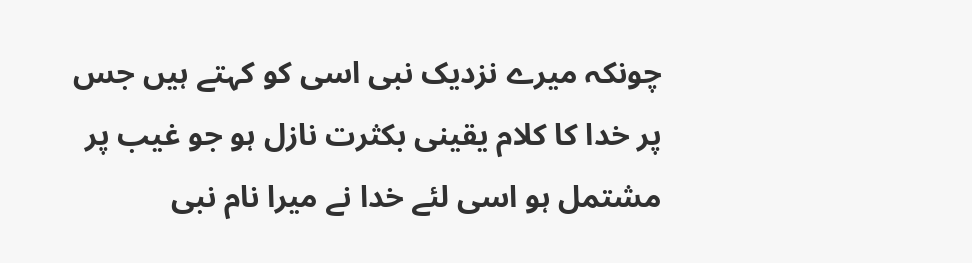چونکہ میرے نزدیک نبی اسی کو کہتے ہیں جس پر خدا کا کلام یقینی بکثرت نازل ہو جو غیب پر مشتمل ہو اسی لئے خدا نے میرا نام نبی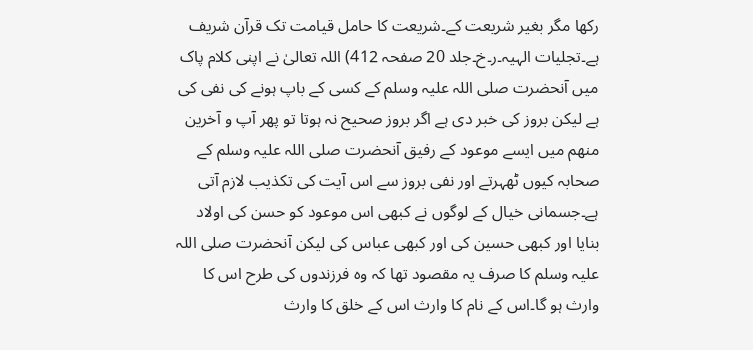رکھا مگر بغیر شریعت کے۔شریعت کا حامل قیامت تک قرآن شریف ہے۔تجلیات الہیہ۔ر۔خ۔جلد 20 صفحہ 412) اللہ تعالیٰ نے اپنی کلام پاک میں آنحضرت صلی اللہ علیہ وسلم کے کسی کے باپ ہونے کی نفی کی ہے لیکن بروز کی خبر دی ہے اگر بروز صحیح نہ ہوتا تو پھر آپ و آخرین منھم میں ایسے موعود کے رفیق آنحضرت صلی اللہ علیہ وسلم کے صحابہ کیوں ٹھہرتے اور نفی بروز سے اس آیت کی تکذیب لازم آتی ہے۔جسمانی خیال کے لوگوں نے کبھی اس موعود کو حسن کی اولاد بنایا اور کبھی حسین کی اور کبھی عباس کی لیکن آنحضرت صلی اللہ علیہ وسلم کا صرف یہ مقصود تھا کہ وہ فرزندوں کی طرح اس کا وارث ہو گا۔اس کے نام کا وارث اس کے خلق کا وارث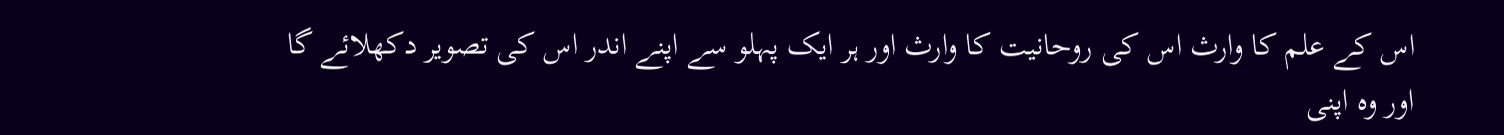اس کے علم کا وارث اس کی روحانیت کا وارث اور ہر ایک پہلو سے اپنے اندر اس کی تصویر دکھلائے گا اور وہ اپنی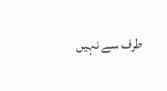طرف سے نہیں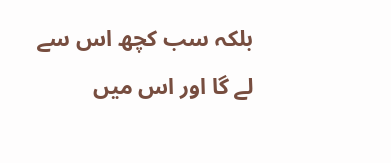بلکہ سب کچھ اس سے لے گا اور اس میں